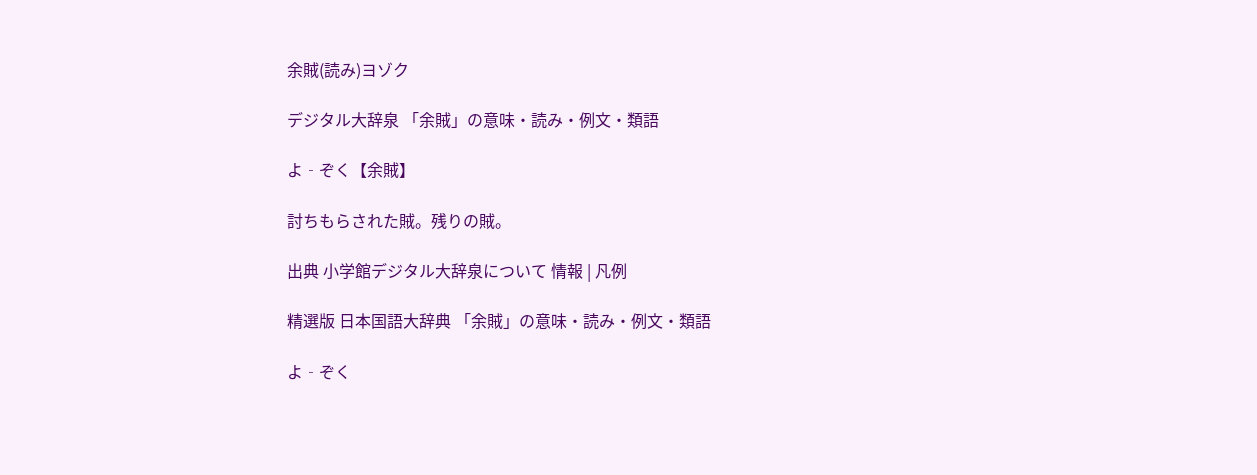余賊(読み)ヨゾク

デジタル大辞泉 「余賊」の意味・読み・例文・類語

よ‐ぞく【余賊】

討ちもらされた賊。残りの賊。

出典 小学館デジタル大辞泉について 情報 | 凡例

精選版 日本国語大辞典 「余賊」の意味・読み・例文・類語

よ‐ぞく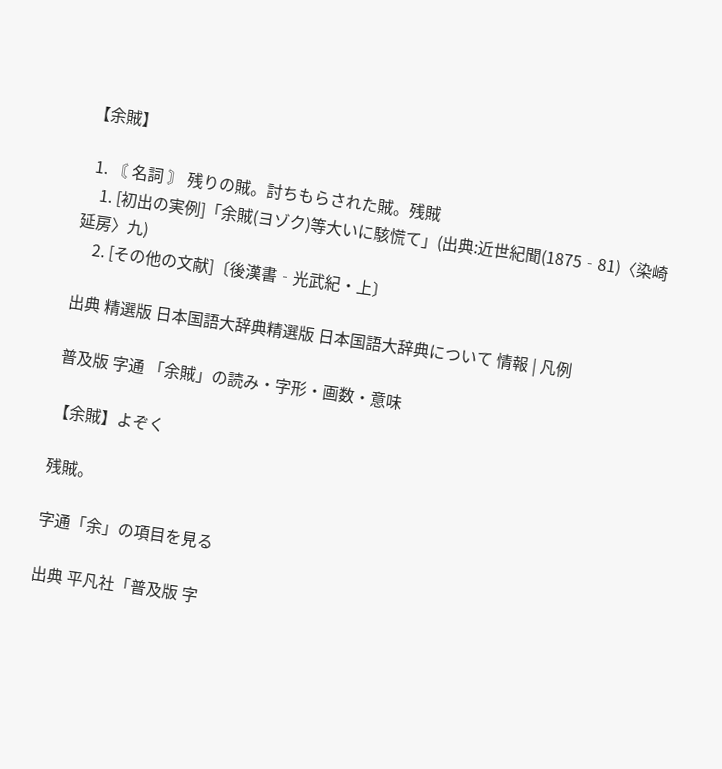【余賊】

  1. 〘 名詞 〙 残りの賊。討ちもらされた賊。残賊
    1. [初出の実例]「余賊(ヨゾク)等大いに駭慌て」(出典:近世紀聞(1875‐81)〈染崎延房〉九)
    2. [その他の文献]〔後漢書‐光武紀・上〕

出典 精選版 日本国語大辞典精選版 日本国語大辞典について 情報 | 凡例

普及版 字通 「余賊」の読み・字形・画数・意味

【余賊】よぞく

残賊。

字通「余」の項目を見る

出典 平凡社「普及版 字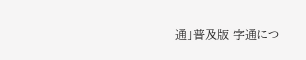通」普及版 字通につ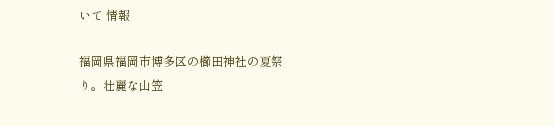いて 情報

福岡県福岡市博多区の櫛田神社の夏祭り。壮麗な山笠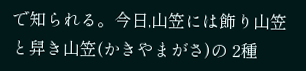で知られる。今日,山笠には飾り山笠と舁き山笠(かきやまがさ)の 2種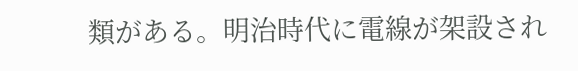類がある。明治時代に電線が架設され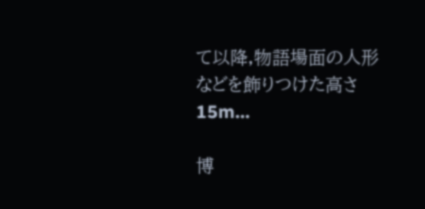て以降,物語場面の人形などを飾りつけた高さ 15m...

博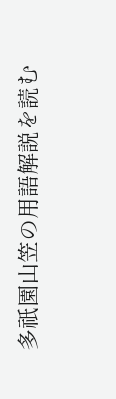多祇園山笠の用語解説を読む